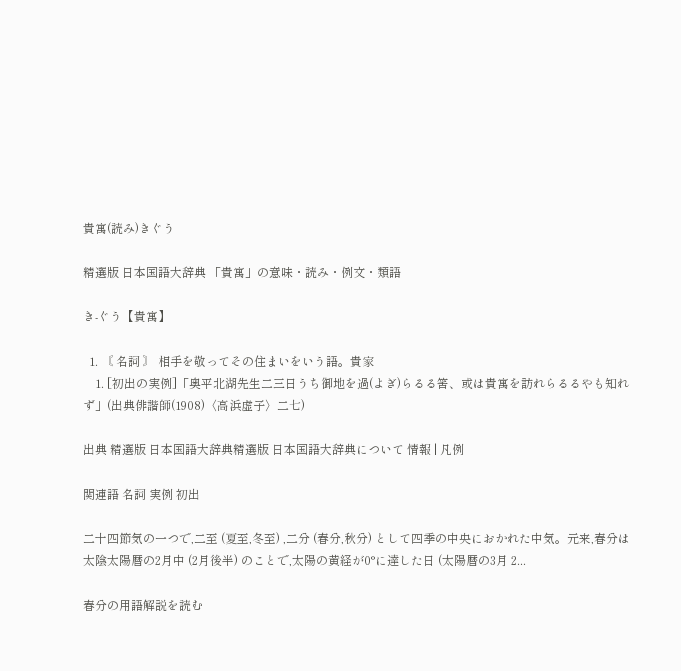貴寓(読み)きぐう

精選版 日本国語大辞典 「貴寓」の意味・読み・例文・類語

き‐ぐう【貴寓】

  1. 〘 名詞 〙 相手を敬ってその住まいをいう語。貴家
    1. [初出の実例]「奥平北湖先生二三日うち御地を過(よぎ)らるる筈、或は貴寓を訪れらるるやも知れず」(出典俳諧師(1908)〈高浜虚子〉二七)

出典 精選版 日本国語大辞典精選版 日本国語大辞典について 情報 | 凡例

関連語 名詞 実例 初出

二十四節気の一つで,二至 (夏至,冬至) ,二分 (春分,秋分) として四季の中央におかれた中気。元来,春分は太陰太陽暦の2月中 (2月後半) のことで,太陽の黄経が0°に達した日 (太陽暦の3月 2...

春分の用語解説を読む